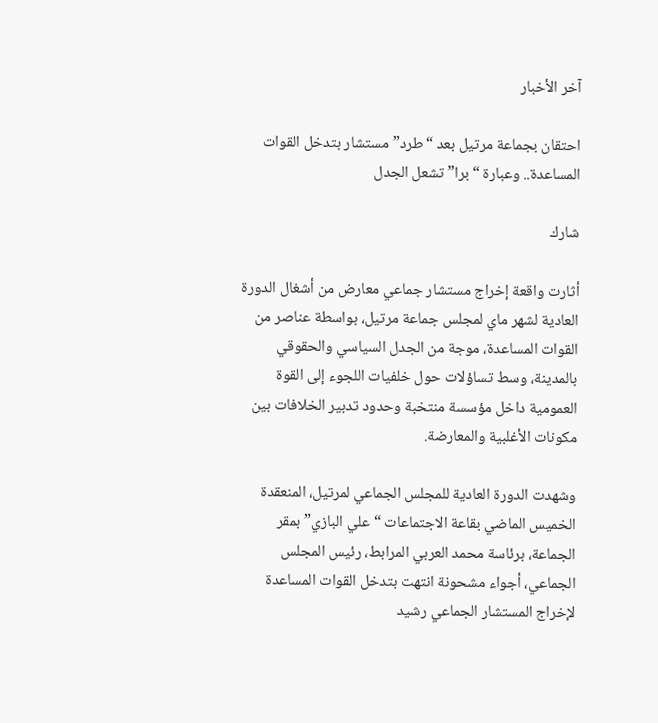آخر الأخبار

احتقان بجماعة مرتيل بعد “طرد” مستشار بتدخل القوات المساعدة.. وعبارة “برا” تشعل الجدل

شارك

أثارت واقعة إخراج مستشار جماعي معارض من أشغال الدورة العادية لشهر ماي لمجلس جماعة مرتيل، بواسطة عناصر من القوات المساعدة، موجة من الجدل السياسي والحقوقي بالمدينة، وسط تساؤلات حول خلفيات اللجوء إلى القوة العمومية داخل مؤسسة منتخبة وحدود تدبير الخلافات بين مكونات الأغلبية والمعارضة.

وشهدت الدورة العادية للمجلس الجماعي لمرتيل، المنعقدة الخميس الماضي بقاعة الاجتماعات “علي البازي” بمقر الجماعة، برئاسة محمد العربي المرابط، رئيس المجلس الجماعي، أجواء مشحونة انتهت بتدخل القوات المساعدة لإخراج المستشار الجماعي رشيد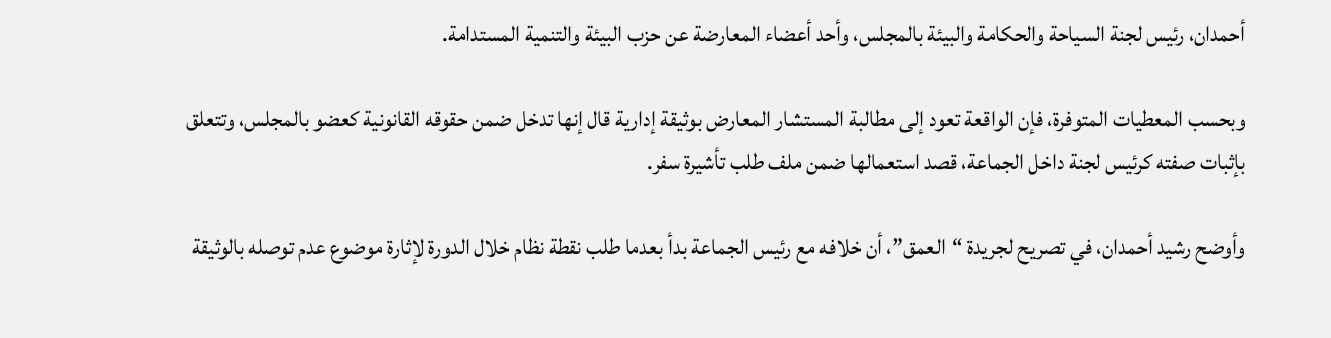أحمدان، رئيس لجنة السياحة والحكامة والبيئة بالمجلس، وأحد أعضاء المعارضة عن حزب البيئة والتنمية المستدامة.

وبحسب المعطيات المتوفرة، فإن الواقعة تعود إلى مطالبة المستشار المعارض بوثيقة إدارية قال إنها تدخل ضمن حقوقه القانونية كعضو بالمجلس، وتتعلق بإثبات صفته كرئيس لجنة داخل الجماعة، قصد استعمالها ضمن ملف طلب تأشيرة سفر.

وأوضح رشيد أحمدان، في تصريح لجريدة “العمق”، أن خلافه مع رئيس الجماعة بدأ بعدما طلب نقطة نظام خلال الدورة لإثارة موضوع عدم توصله بالوثيقة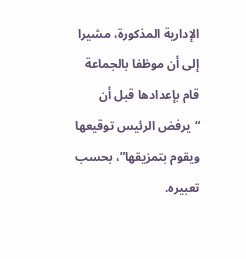الإدارية المذكورة، مشيرا إلى أن موظفا بالجماعة قام بإعدادها قبل أن “يرفض الرئيس توقيعها ويقوم بتمزيقها”، بحسب تعبيره.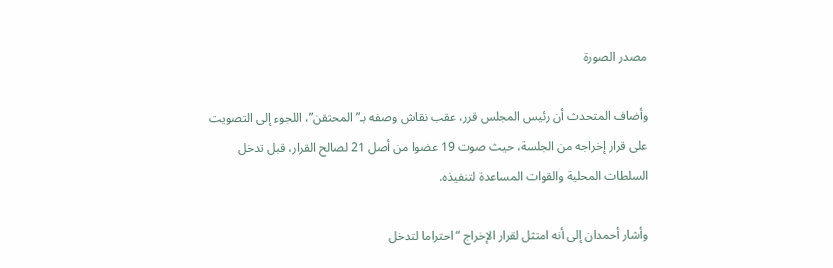مصدر الصورة

وأضاف المتحدث أن رئيس المجلس قرر، عقب نقاش وصفه بـ”المحتقن”، اللجوء إلى التصويت على قرار إخراجه من الجلسة، حيث صوت 19 عضوا من أصل 21 لصالح القرار، قبل تدخل السلطات المحلية والقوات المساعدة لتنفيذه.

وأشار أحمدان إلى أنه امتثل لقرار الإخراج “احتراما لتدخل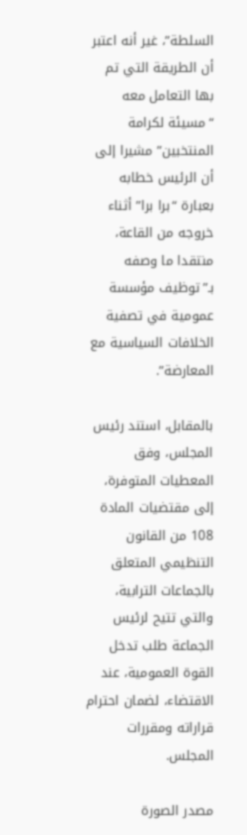السلطة”، غير أنه اعتبر أن الطريقة التي تم بها التعامل معه “مسيئة لكرامة المنتخبين” مشيرا إلى أن الرئيس خطابه بعبارة “برا برا” أثناء خروجه من القاعة، منتقدا ما وصفه بـ”توظيف مؤسسة عمومية في تصفية الخلافات السياسية مع المعارضة”.

بالمقابل، استند رئيس المجلس، وفق المعطيات المتوفرة، إلى مقتضيات المادة 108 من القانون التنظيمي المتعلق بالجماعات الترابية، والتي تتيح لرئيس الجماعة طلب تدخل القوة العمومية، عند الاقتضاء، لضمان احترام قراراته ومقررات المجلس.

مصدر الصورة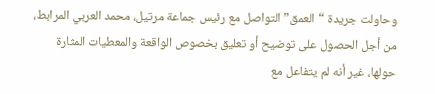وحاولت جريدة “العمق” التواصل مع رئيس جماعة مرتيل، محمد العربي المرابط، من أجل الحصول على توضيح أو تعليق بخصوص الواقعة والمعطيات المثارة حولها، غير أنه لم يتفاعل مع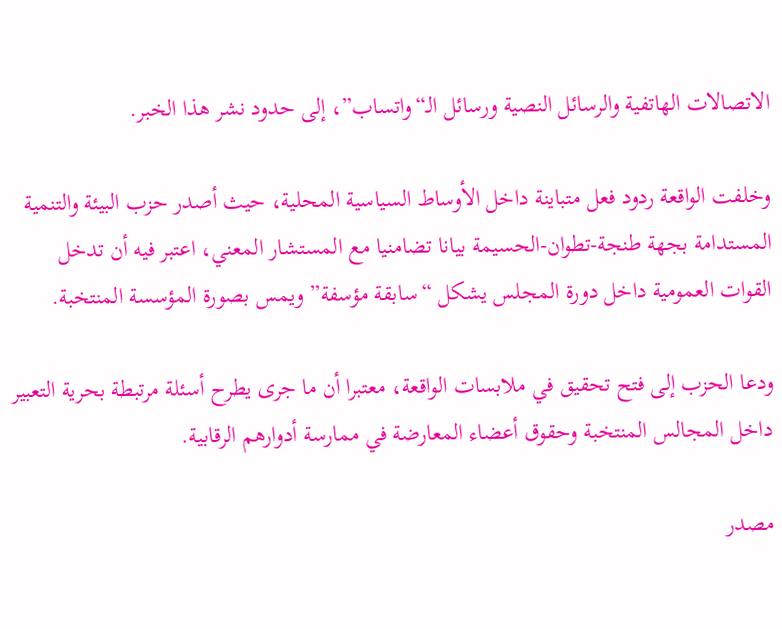الاتصالات الهاتفية والرسائل النصية ورسائل الـ“واتساب”، إلى حدود نشر هذا الخبر.

وخلفت الواقعة ردود فعل متباينة داخل الأوساط السياسية المحلية، حيث أصدر حزب البيئة والتنمية المستدامة بجهة طنجة-تطوان-الحسيمة بيانا تضامنيا مع المستشار المعني، اعتبر فيه أن تدخل القوات العمومية داخل دورة المجلس يشكل “سابقة مؤسفة” ويمس بصورة المؤسسة المنتخبة.

ودعا الحزب إلى فتح تحقيق في ملابسات الواقعة، معتبرا أن ما جرى يطرح أسئلة مرتبطة بحرية التعبير داخل المجالس المنتخبة وحقوق أعضاء المعارضة في ممارسة أدوارهم الرقابية.

مصدر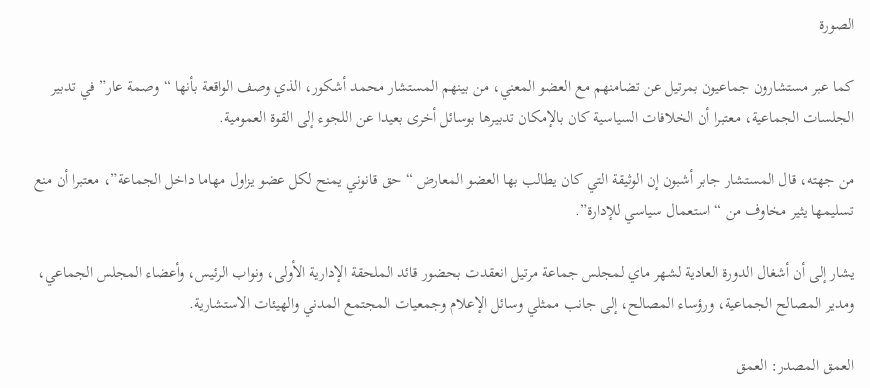الصورة

كما عبر مستشارون جماعيون بمرتيل عن تضامنهم مع العضو المعني، من بينهم المستشار محمد أشكور، الذي وصف الواقعة بأنها “وصمة عار” في تدبير الجلسات الجماعية، معتبرا أن الخلافات السياسية كان بالإمكان تدبيرها بوسائل أخرى بعيدا عن اللجوء إلى القوة العمومية.

من جهته، قال المستشار جابر أشبون إن الوثيقة التي كان يطالب بها العضو المعارض “حق قانوني يمنح لكل عضو يزاول مهاما داخل الجماعة”، معتبرا أن منع تسليمها يثير مخاوف من “استعمال سياسي للإدارة”.

يشار إلى أن أشغال الدورة العادية لشهر ماي لمجلس جماعة مرتيل انعقدت بحضور قائد الملحقة الإدارية الأولى، ونواب الرئيس، وأعضاء المجلس الجماعي، ومدير المصالح الجماعية، ورؤساء المصالح، إلى جانب ممثلي وسائل الإعلام وجمعيات المجتمع المدني والهيئات الاستشارية.

العمق المصدر: العمق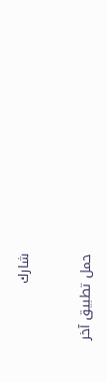شارك


حمل تطبيق آخر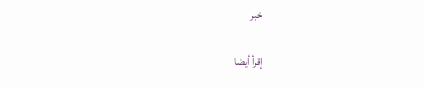خبر

إقرأ أيضا